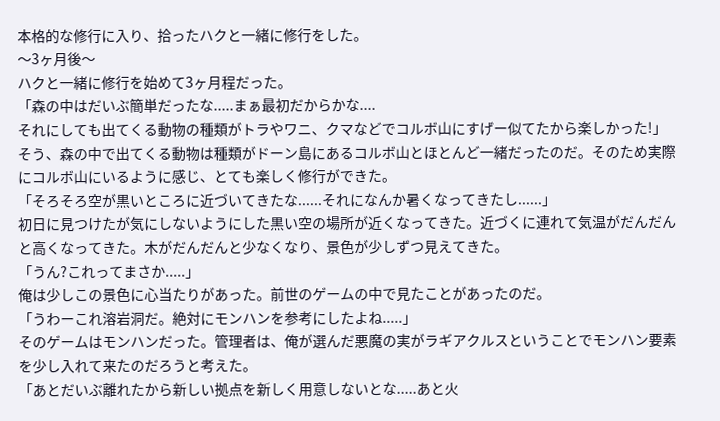本格的な修行に入り、拾ったハクと一緒に修行をした。
〜3ヶ月後〜
ハクと一緒に修行を始めて3ヶ月程だった。
「森の中はだいぶ簡単だったな.....まぁ最初だからかな....
それにしても出てくる動物の種類がトラやワニ、クマなどでコルボ山にすげー似てたから楽しかった!」
そう、森の中で出てくる動物は種類がドーン島にあるコルボ山とほとんど一緒だったのだ。そのため実際にコルボ山にいるように感じ、とても楽しく修行ができた。
「そろそろ空が黒いところに近づいてきたな......それになんか暑くなってきたし......」
初日に見つけたが気にしないようにした黒い空の場所が近くなってきた。近づくに連れて気温がだんだんと高くなってきた。木がだんだんと少なくなり、景色が少しずつ見えてきた。
「うん?これってまさか.....」
俺は少しこの景色に心当たりがあった。前世のゲームの中で見たことがあったのだ。
「うわーこれ溶岩洞だ。絶対にモンハンを参考にしたよね.....」
そのゲームはモンハンだった。管理者は、俺が選んだ悪魔の実がラギアクルスということでモンハン要素を少し入れて来たのだろうと考えた。
「あとだいぶ離れたから新しい拠点を新しく用意しないとな.....あと火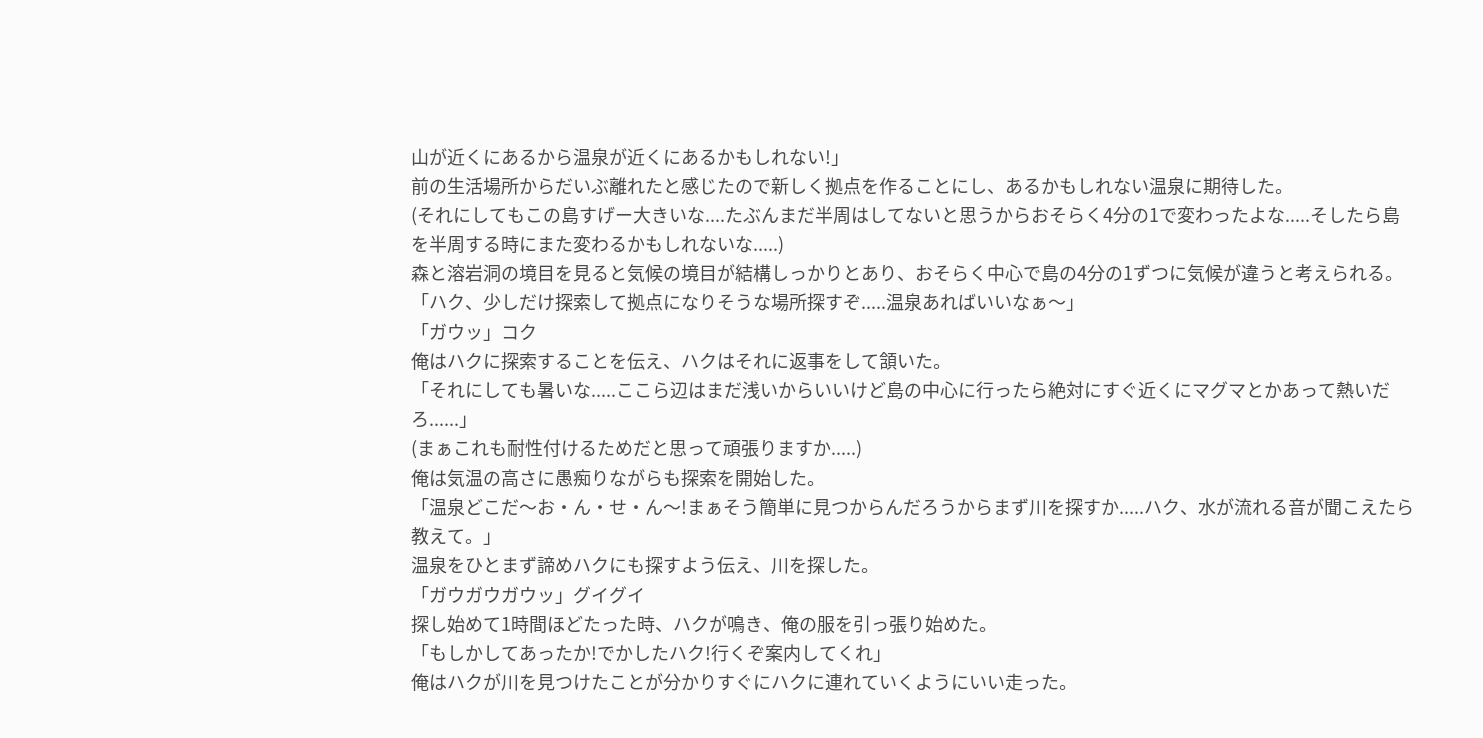山が近くにあるから温泉が近くにあるかもしれない!」
前の生活場所からだいぶ離れたと感じたので新しく拠点を作ることにし、あるかもしれない温泉に期待した。
(それにしてもこの島すげー大きいな....たぶんまだ半周はしてないと思うからおそらく4分の1で変わったよな.....そしたら島を半周する時にまた変わるかもしれないな.....)
森と溶岩洞の境目を見ると気候の境目が結構しっかりとあり、おそらく中心で島の4分の1ずつに気候が違うと考えられる。
「ハク、少しだけ探索して拠点になりそうな場所探すぞ.....温泉あればいいなぁ〜」
「ガウッ」コク
俺はハクに探索することを伝え、ハクはそれに返事をして頷いた。
「それにしても暑いな.....ここら辺はまだ浅いからいいけど島の中心に行ったら絶対にすぐ近くにマグマとかあって熱いだろ......」
(まぁこれも耐性付けるためだと思って頑張りますか.....)
俺は気温の高さに愚痴りながらも探索を開始した。
「温泉どこだ〜お・ん・せ・ん〜!まぁそう簡単に見つからんだろうからまず川を探すか.....ハク、水が流れる音が聞こえたら教えて。」
温泉をひとまず諦めハクにも探すよう伝え、川を探した。
「ガウガウガウッ」グイグイ
探し始めて1時間ほどたった時、ハクが鳴き、俺の服を引っ張り始めた。
「もしかしてあったか!でかしたハク!行くぞ案内してくれ」
俺はハクが川を見つけたことが分かりすぐにハクに連れていくようにいい走った。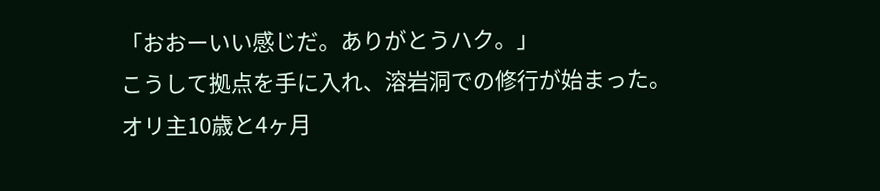「おおーいい感じだ。ありがとうハク。」
こうして拠点を手に入れ、溶岩洞での修行が始まった。
オリ主10歳と4ヶ月